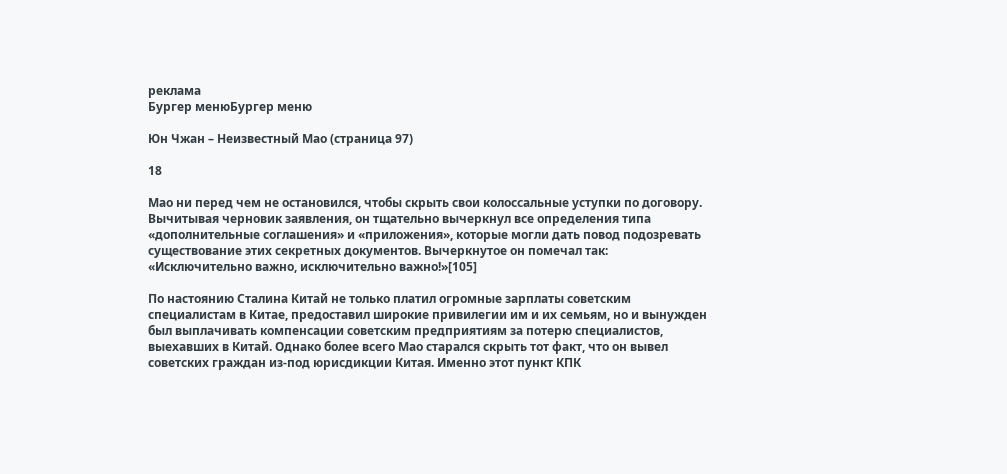реклама
Бургер менюБургер меню

Юн Чжан – Неизвестный Мао (страница 97)

18

Мао ни перед чем не остановился, чтобы скрыть свои колоссальные уступки по договору. Вычитывая черновик заявления, он тщательно вычеркнул все определения типа «дополнительные соглашения» и «приложения», которые могли дать повод подозревать существование этих секретных документов. Вычеркнутое он помечал так: «Исключительно важно, исключительно важно!»[105]

По настоянию Сталина Китай не только платил огромные зарплаты советским специалистам в Китае, предоставил широкие привилегии им и их семьям, но и вынужден был выплачивать компенсации советским предприятиям за потерю специалистов, выехавших в Китай. Однако более всего Мао старался скрыть тот факт, что он вывел советских граждан из-под юрисдикции Китая. Именно этот пункт КПК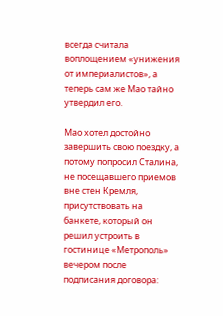всегда считала воплощением «унижения от империалистов», а теперь сам же Мао тайно утвердил его.

Мао хотел достойно завершить свою поездку, а потому попросил Сталина, не посещавшего приемов вне стен Кремля, присутствовать на банкете, который он решил устроить в гостинице «Метрополь» вечером после подписания договора: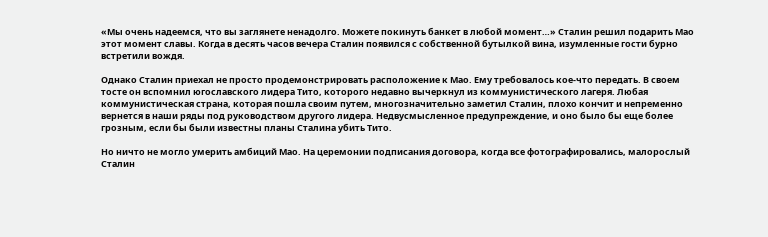«Мы очень надеемся, что вы заглянете ненадолго. Можете покинуть банкет в любой момент…» Сталин решил подарить Мао этот момент славы. Когда в десять часов вечера Сталин появился с собственной бутылкой вина, изумленные гости бурно встретили вождя.

Однако Сталин приехал не просто продемонстрировать расположение к Мао. Ему требовалось кое-что передать. В своем тосте он вспомнил югославского лидера Тито, которого недавно вычеркнул из коммунистического лагеря. Любая коммунистическая страна, которая пошла своим путем, многозначительно заметил Сталин, плохо кончит и непременно вернется в наши ряды под руководством другого лидера. Недвусмысленное предупреждение, и оно было бы еще более грозным, если бы были известны планы Сталина убить Тито.

Но ничто не могло умерить амбиций Мао. На церемонии подписания договора, когда все фотографировались, малорослый Сталин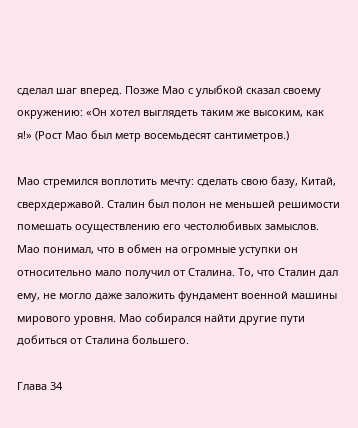сделал шаг вперед. Позже Мао с улыбкой сказал своему окружению: «Он хотел выглядеть таким же высоким, как я!» (Рост Мао был метр восемьдесят сантиметров.)

Мао стремился воплотить мечту: сделать свою базу, Китай, сверхдержавой. Сталин был полон не меньшей решимости помешать осуществлению его честолюбивых замыслов. Мао понимал, что в обмен на огромные уступки он относительно мало получил от Сталина. То, что Сталин дал ему, не могло даже заложить фундамент военной машины мирового уровня. Мао собирался найти другие пути добиться от Сталина большего.

Глава 34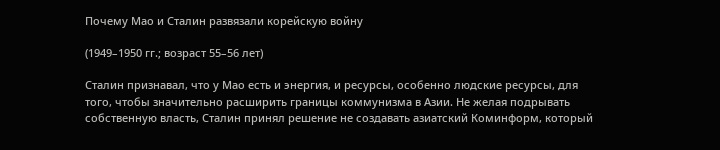Почему Мао и Сталин развязали корейскую войну

(1949–1950 гг.; возраст 55–56 лет)

Сталин признавал, что у Мао есть и энергия, и ресурсы, особенно людские ресурсы, для того, чтобы значительно расширить границы коммунизма в Азии. Не желая подрывать собственную власть, Сталин принял решение не создавать азиатский Коминформ, который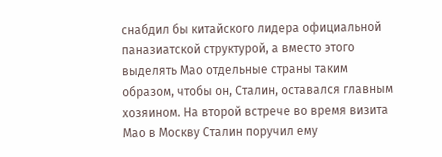снабдил бы китайского лидера официальной паназиатской структурой, а вместо этого выделять Мао отдельные страны таким образом, чтобы он, Сталин, оставался главным хозяином. На второй встрече во время визита Мао в Москву Сталин поручил ему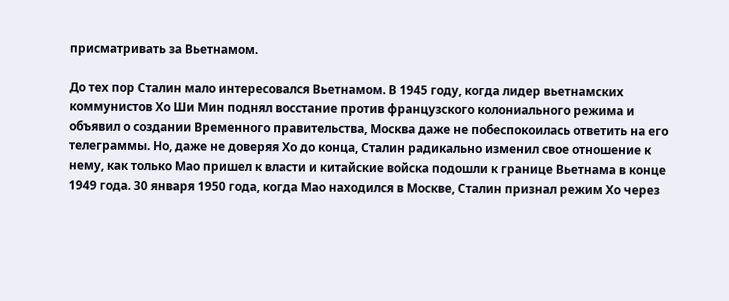присматривать за Вьетнамом.

До тех пор Сталин мало интересовался Вьетнамом. В 1945 году, когда лидер вьетнамских коммунистов Хо Ши Мин поднял восстание против французского колониального режима и объявил о создании Временного правительства, Москва даже не побеспокоилась ответить на его телеграммы. Но, даже не доверяя Хо до конца, Сталин радикально изменил свое отношение к нему, как только Мао пришел к власти и китайские войска подошли к границе Вьетнама в конце 1949 года. 30 января 1950 года, когда Мао находился в Москве, Сталин признал режим Хо через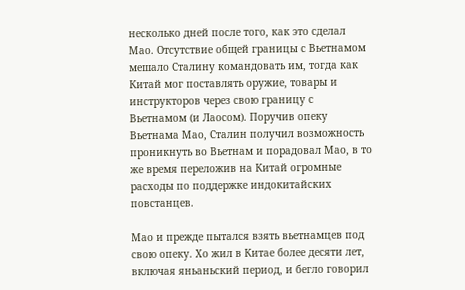несколько дней после того, как это сделал Мао. Отсутствие общей границы с Вьетнамом мешало Сталину командовать им, тогда как Китай мог поставлять оружие, товары и инструкторов через свою границу с Вьетнамом (и Лаосом). Поручив опеку Вьетнама Мао, Сталин получил возможность проникнуть во Вьетнам и порадовал Мао, в то же время переложив на Китай огромные расходы по поддержке индокитайских повстанцев.

Мао и прежде пытался взять вьетнамцев под свою опеку. Хо жил в Китае более десяти лет, включая яньаньский период, и бегло говорил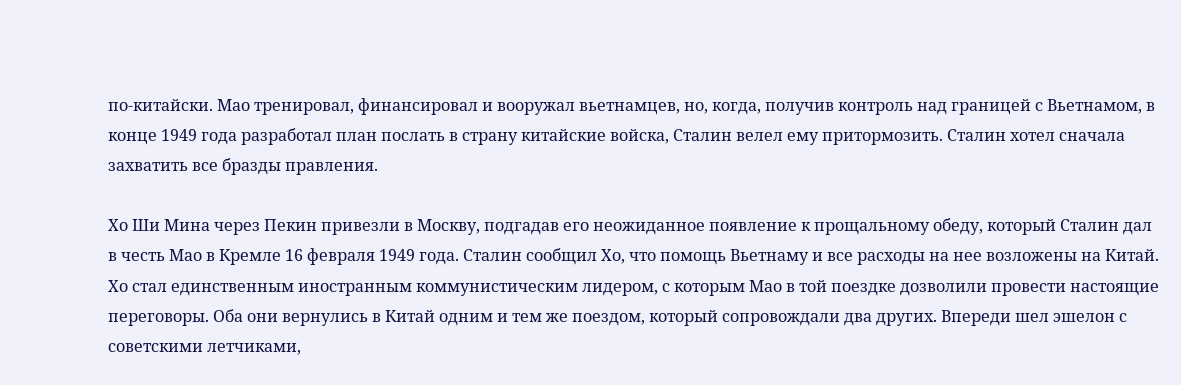по-китайски. Мао тренировал, финансировал и вооружал вьетнамцев, но, когда, получив контроль над границей с Вьетнамом, в конце 1949 года разработал план послать в страну китайские войска, Сталин велел ему притормозить. Сталин хотел сначала захватить все бразды правления.

Хо Ши Мина через Пекин привезли в Москву, подгадав его неожиданное появление к прощальному обеду, который Сталин дал в честь Мао в Кремле 16 февраля 1949 года. Сталин сообщил Хо, что помощь Вьетнаму и все расходы на нее возложены на Китай. Хо стал единственным иностранным коммунистическим лидером, с которым Мао в той поездке дозволили провести настоящие переговоры. Оба они вернулись в Китай одним и тем же поездом, который сопровождали два других. Впереди шел эшелон с советскими летчиками,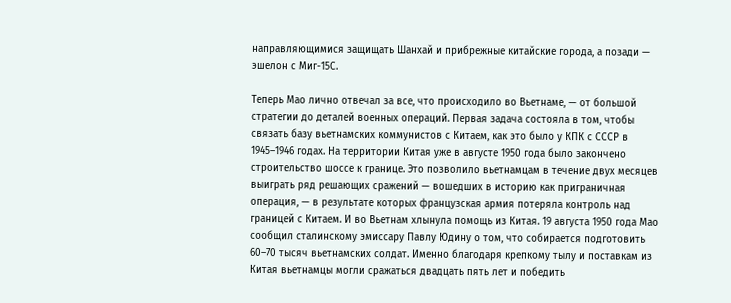направляющимися защищать Шанхай и прибрежные китайские города, а позади — эшелон с Миг-15С.

Теперь Мао лично отвечал за все, что происходило во Вьетнаме, — от большой стратегии до деталей военных операций. Первая задача состояла в том, чтобы связать базу вьетнамских коммунистов с Китаем, как это было у КПК с СССР в 1945–1946 годах. На территории Китая уже в августе 1950 года было закончено строительство шоссе к границе. Это позволило вьетнамцам в течение двух месяцев выиграть ряд решающих сражений — вошедших в историю как приграничная операция, — в результате которых французская армия потеряла контроль над границей с Китаем. И во Вьетнам хлынула помощь из Китая. 19 августа 1950 года Мао сообщил сталинскому эмиссару Павлу Юдину о том, что собирается подготовить 60–70 тысяч вьетнамских солдат. Именно благодаря крепкому тылу и поставкам из Китая вьетнамцы могли сражаться двадцать пять лет и победить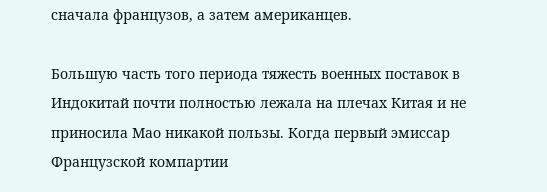сначала французов, а затем американцев.

Большую часть того периода тяжесть военных поставок в Индокитай почти полностью лежала на плечах Китая и не приносила Мао никакой пользы. Когда первый эмиссар Французской компартии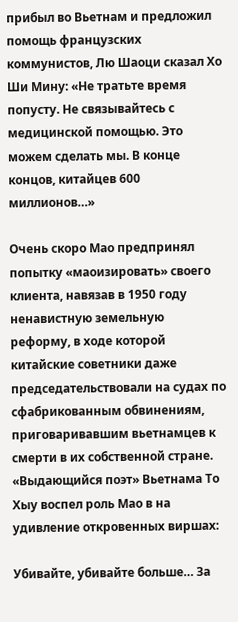прибыл во Вьетнам и предложил помощь французских коммунистов, Лю Шаоци сказал Хо Ши Мину: «Не тратьте время попусту. Не связывайтесь с медицинской помощью. Это можем сделать мы. В конце концов, китайцев 600 миллионов…»

Очень скоро Мао предпринял попытку «маоизировать» своего клиента, навязав в 1950 году ненавистную земельную реформу, в ходе которой китайские советники даже председательствовали на судах по сфабрикованным обвинениям, приговаривавшим вьетнамцев к смерти в их собственной стране. «Выдающийся поэт» Вьетнама То Хыу воспел роль Мао в на удивление откровенных виршах:

Убивайте, убивайте больше… За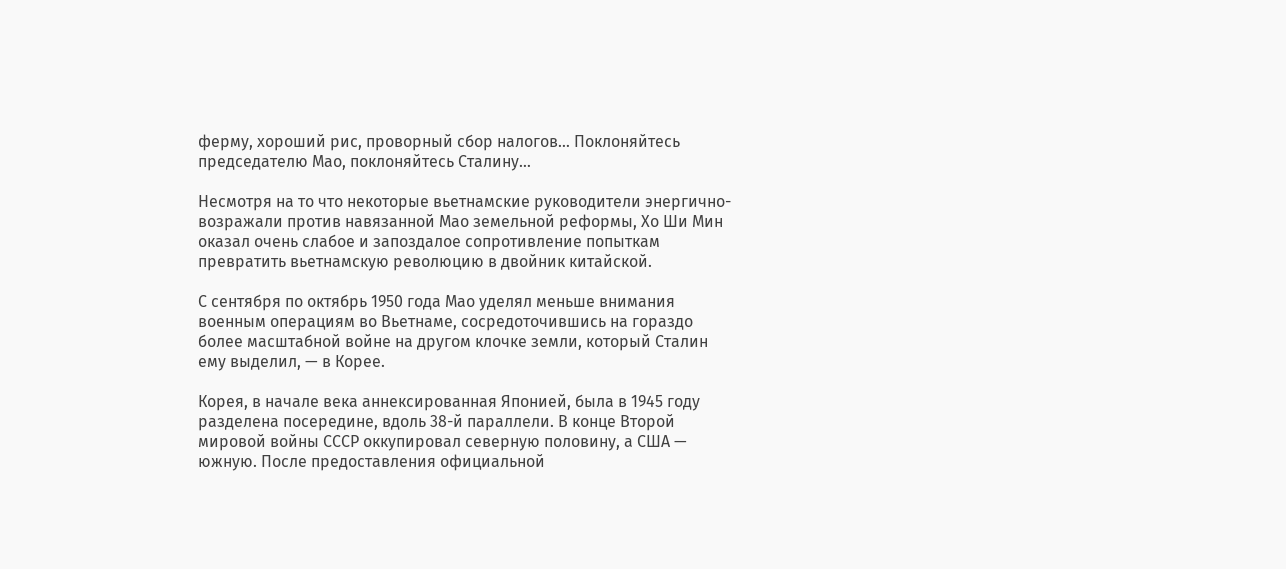ферму, хороший рис, проворный сбор налогов… Поклоняйтесь председателю Мао, поклоняйтесь Сталину…

Несмотря на то что некоторые вьетнамские руководители энергично-возражали против навязанной Мао земельной реформы, Хо Ши Мин оказал очень слабое и запоздалое сопротивление попыткам превратить вьетнамскую революцию в двойник китайской.

С сентября по октябрь 1950 года Мао уделял меньше внимания военным операциям во Вьетнаме, сосредоточившись на гораздо более масштабной войне на другом клочке земли, который Сталин ему выделил, — в Корее.

Корея, в начале века аннексированная Японией, была в 1945 году разделена посередине, вдоль 38-й параллели. В конце Второй мировой войны СССР оккупировал северную половину, а США — южную. После предоставления официальной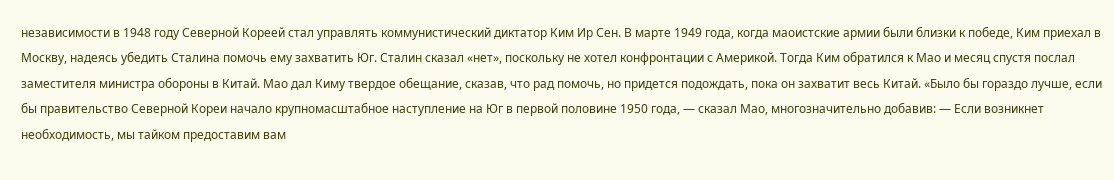независимости в 1948 году Северной Кореей стал управлять коммунистический диктатор Ким Ир Сен. В марте 1949 года, когда маоистские армии были близки к победе, Ким приехал в Москву, надеясь убедить Сталина помочь ему захватить Юг. Сталин сказал «нет», поскольку не хотел конфронтации с Америкой. Тогда Ким обратился к Мао и месяц спустя послал заместителя министра обороны в Китай. Мао дал Киму твердое обещание, сказав, что рад помочь, но придется подождать, пока он захватит весь Китай. «Было бы гораздо лучше, если бы правительство Северной Кореи начало крупномасштабное наступление на Юг в первой половине 1950 года, — сказал Мао, многозначительно добавив: — Если возникнет необходимость, мы тайком предоставим вам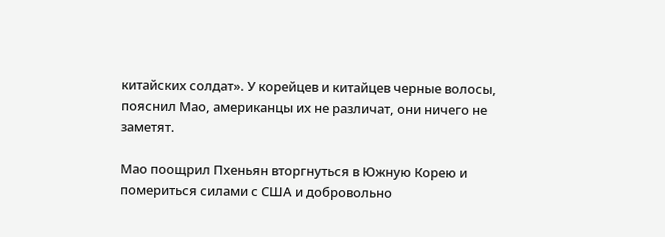китайских солдат». У корейцев и китайцев черные волосы, пояснил Мао, американцы их не различат, они ничего не заметят.

Мао поощрил Пхеньян вторгнуться в Южную Корею и помериться силами с США и добровольно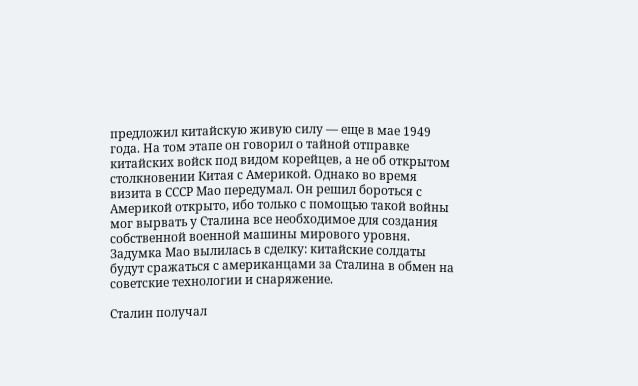предложил китайскую живую силу — еще в мае 1949 года. На том этапе он говорил о тайной отправке китайских войск под видом корейцев, а не об открытом столкновении Китая с Америкой. Однако во время визита в СССР Мао передумал. Он решил бороться с Америкой открыто, ибо только с помощью такой войны мог вырвать у Сталина все необходимое для создания собственной военной машины мирового уровня. Задумка Мао вылилась в сделку: китайские солдаты будут сражаться с американцами за Сталина в обмен на советские технологии и снаряжение.

Сталин получал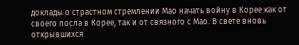доклады о страстном стремлении Мао начать войну в Корее как от своего посла в Корее, так и от связного с Мао. В свете вновь открывшихся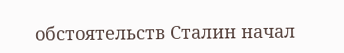обстоятельств Сталин начал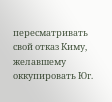пересматривать свой отказ Киму, желавшему оккупировать Юг.